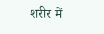शरीर में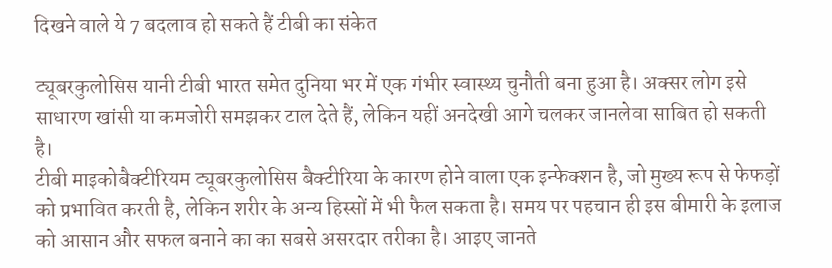दिखने वाले ये 7 बदलाव हो सकते हैं टीबी का संकेत

ट्यूबरकुलोसिस यानी टीबी भारत समेत दुनिया भर में एक गंभीर स्वास्थ्य चुनौती बना हुआ है। अक्सर लोग इसे साधारण खांसी या कमजोरी समझकर टाल देते हैं, लेकिन यहीं अनदेखी आगे चलकर जानलेवा साबित हो सकती है।
टीबी माइकोबैक्टीरियम ट्यूबरकुलोसिस बैक्टीरिया के कारण होने वाला एक इन्फेक्शन है, जो मुख्य रूप से फेफड़ों को प्रभावित करती है, लेकिन शरीर के अन्य हिस्सों में भी फैल सकता है। समय पर पहचान ही इस बीमारी के इलाज को आसान और सफल बनाने का का सबसे असरदार तरीका है। आइए जानते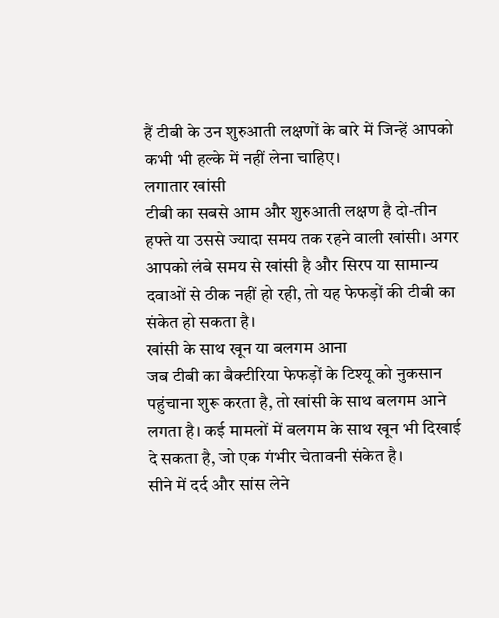हैं टीबी के उन शुरुआती लक्षणों के बारे में जिन्हें आपको कभी भी हल्के में नहीं लेना चाहिए।
लगातार खांसी
टीबी का सबसे आम और शुरुआती लक्षण है दो-तीन हफ्ते या उससे ज्यादा समय तक रहने वाली खांसी। अगर आपको लंबे समय से खांसी है और सिरप या सामान्य दवाओं से ठीक नहीं हो रही, तो यह फेफड़ों की टीबी का संकेत हो सकता है।
खांसी के साथ खून या बलगम आना
जब टीबी का बैक्टीरिया फेफड़ों के टिश्यू को नुकसान पहुंचाना शुरू करता है, तो खांसी के साथ बलगम आने लगता है। कई मामलों में बलगम के साथ खून भी दिखाई दे सकता है, जो एक गंभीर चेतावनी संकेत है।
सीने में दर्द और सांस लेने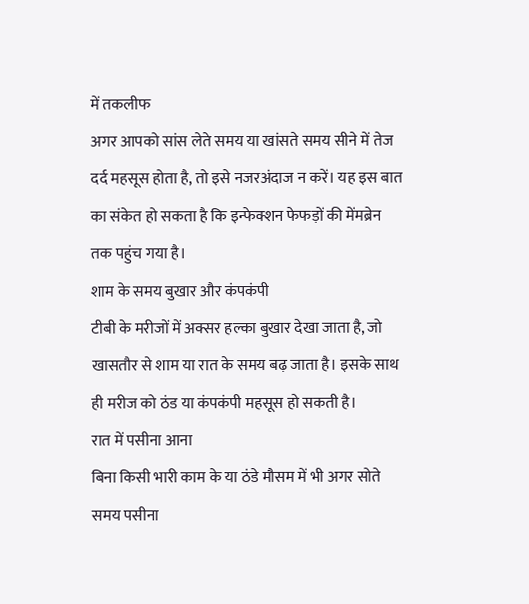में तकलीफ
अगर आपको सांस लेते समय या खांसते समय सीने में तेज दर्द महसूस होता है, तो इसे नजरअंदाज न करें। यह इस बात का संकेत हो सकता है कि इन्फेक्शन फेफड़ों की मेंमब्रेन तक पहुंच गया है।
शाम के समय बुखार और कंपकंपी
टीबी के मरीजों में अक्सर हल्का बुखार देखा जाता है, जो खासतौर से शाम या रात के समय बढ़ जाता है। इसके साथ ही मरीज को ठंड या कंपकंपी महसूस हो सकती है।
रात में पसीना आना
बिना किसी भारी काम के या ठंडे मौसम में भी अगर सोते समय पसीना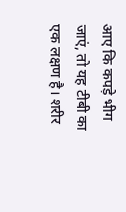आए कि कपड़े भीग जाएं, तो यह टीबी का एक लक्षण है। शरीर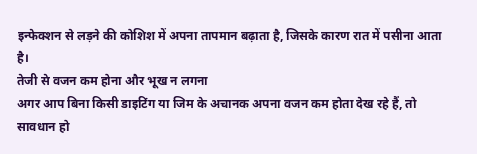इन्फेक्शन से लड़ने की कोशिश में अपना तापमान बढ़ाता है, जिसके कारण रात में पसीना आता है।
तेजी से वजन कम होना और भूख न लगना
अगर आप बिना किसी डाइटिंग या जिम के अचानक अपना वजन कम होता देख रहे हैं, तो सावधान हो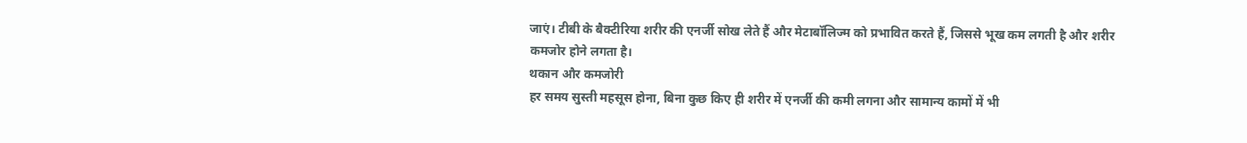जाएं। टीबी के बैक्टीरिया शरीर की एनर्जी सोख लेते हैं और मेटाबॉलिज्म को प्रभावित करते हैं, जिससे भूख कम लगती है और शरीर कमजोर होने लगता है।
थकान और कमजोरी
हर समय सुस्ती महसूस होना, बिना कुछ किए ही शरीर में एनर्जी की कमी लगना और सामान्य कामों में भी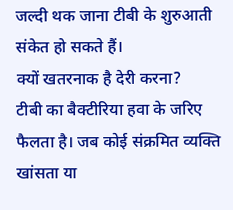जल्दी थक जाना टीबी के शुरुआती संकेत हो सकते हैं।
क्यों खतरनाक है देरी करना?
टीबी का बैक्टीरिया हवा के जरिए फैलता है। जब कोई संक्रमित व्यक्ति खांसता या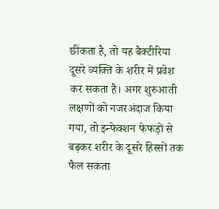छींकता है, तो यह बैक्टीरिया दूसरे व्यक्ति के शरीर में प्रवेश कर सकता है। अगर शुरुआती लक्षणों को नजरअंदाज किया गया, तो इन्फेक्शन फेफड़ों से बढ़कर शरीर के दूसरे हिस्सों तक फैल सकता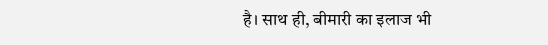है। साथ ही, बीमारी का इलाज भी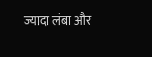ज्यादा लंबा और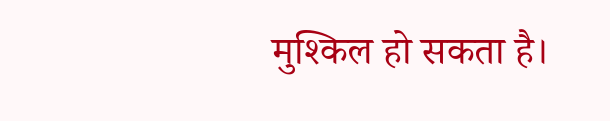मुश्किल हो सकता है।